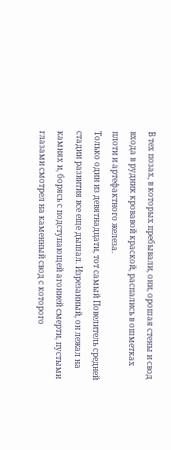В тех позах, в которых пребывали, они, орошая стены и свод входа в рудник кровавой краской, распались в ошметках плоти и артефактного железа.
Только один из девятнадцати, тот самый Повелитель средней стадии развития все еще дышал. Изрезанный, он лежал на камнях и, борясь с подступающей агонией смерти, пустыми глазами смотрел на каменный свод с которого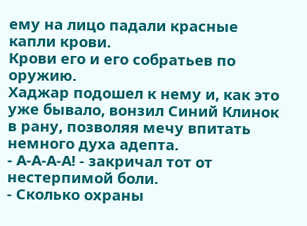ему на лицо падали красные капли крови.
Крови его и его собратьев по оружию.
Хаджар подошел к нему и, как это уже бывало, вонзил Синий Клинок в рану, позволяя мечу впитать немного духа адепта.
- А-А-А-А! - закричал тот от нестерпимой боли.
- Сколько охраны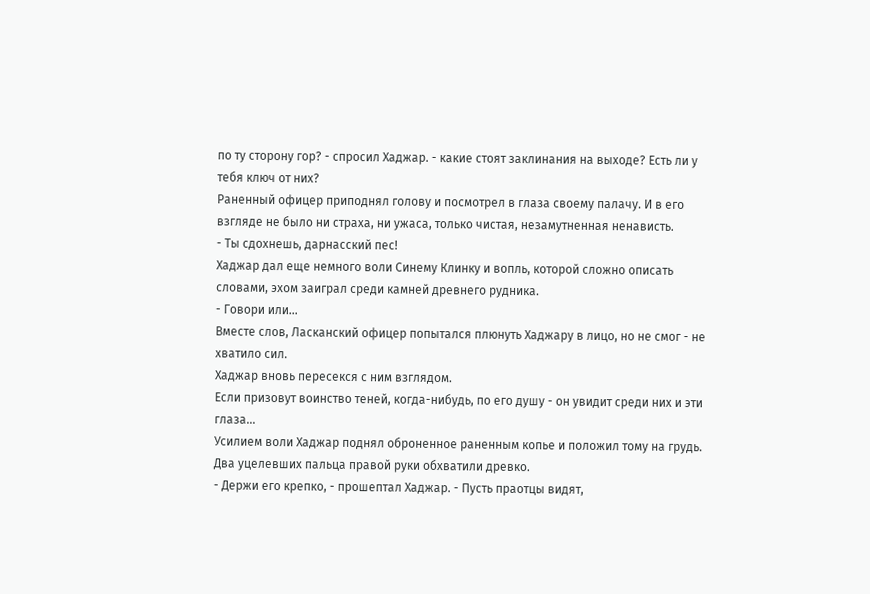по ту сторону гор? - спросил Хаджар. - какие стоят заклинания на выходе? Есть ли у тебя ключ от них?
Раненный офицер приподнял голову и посмотрел в глаза своему палачу. И в его взгляде не было ни страха, ни ужаса, только чистая, незамутненная ненависть.
- Ты сдохнешь, дарнасский пес!
Хаджар дал еще немного воли Синему Клинку и вопль, которой сложно описать словами, эхом заиграл среди камней древнего рудника.
- Говори или…
Вместе слов, Ласканский офицер попытался плюнуть Хаджару в лицо, но не смог - не хватило сил.
Хаджар вновь пересекся с ним взглядом.
Если призовут воинство теней, когда-нибудь, по его душу - он увидит среди них и эти глаза…
Усилием воли Хаджар поднял оброненное раненным копье и положил тому на грудь. Два уцелевших пальца правой руки обхватили древко.
- Держи его крепко, - прошептал Хаджар. - Пусть праотцы видят,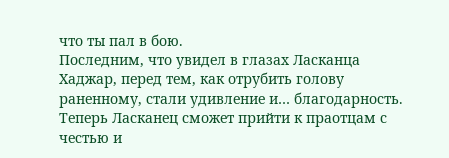что ты пал в бою.
Последним, что увидел в глазах Ласканца Хаджар, перед тем, как отрубить голову раненному, стали удивление и… благодарность. Теперь Ласканец сможет прийти к праотцам с честью и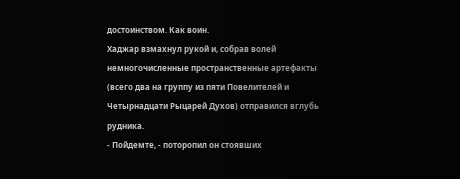достоинством. Как воин.
Хаджар взмахнул рукой и, собрав волей немногочисленные пространственные артефакты (всего два на группу из пяти Повелителей и Четырнадцати Рыцарей Духов) отправился вглубь рудника.
- Пойдемте, - поторопил он стоявших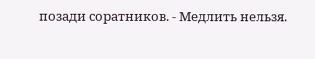позади соратников. - Медлить нельзя.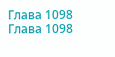Глава 1098
Глава 1098